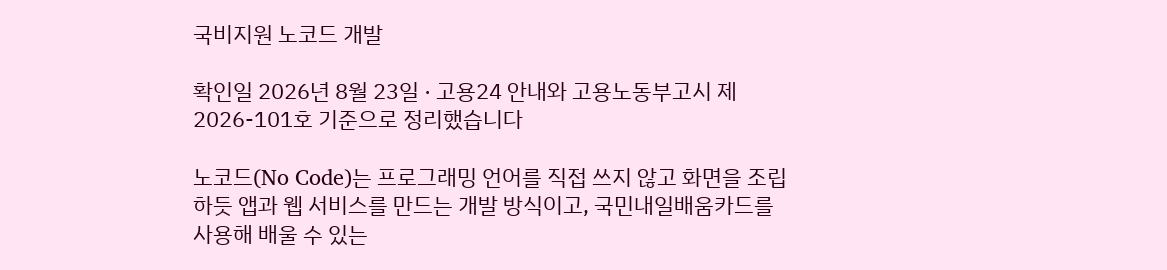국비지원 노코드 개발

확인일 2026년 8월 23일 · 고용24 안내와 고용노동부고시 제2026-101호 기준으로 정리했습니다

노코드(No Code)는 프로그래밍 언어를 직접 쓰지 않고 화면을 조립하듯 앱과 웹 서비스를 만드는 개발 방식이고, 국민내일배움카드를 사용해 배울 수 있는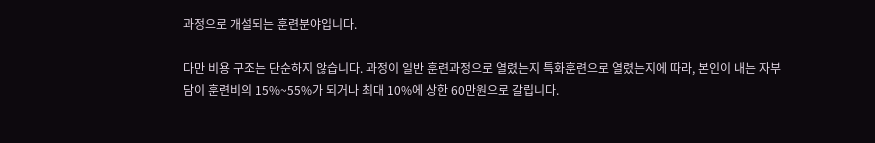과정으로 개설되는 훈련분야입니다.

다만 비용 구조는 단순하지 않습니다. 과정이 일반 훈련과정으로 열렸는지 특화훈련으로 열렸는지에 따라, 본인이 내는 자부담이 훈련비의 15%~55%가 되거나 최대 10%에 상한 60만원으로 갈립니다.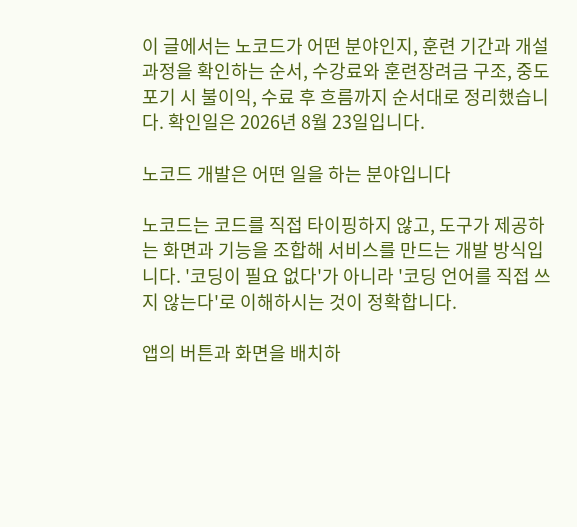이 글에서는 노코드가 어떤 분야인지, 훈련 기간과 개설 과정을 확인하는 순서, 수강료와 훈련장려금 구조, 중도포기 시 불이익, 수료 후 흐름까지 순서대로 정리했습니다. 확인일은 2026년 8월 23일입니다.

노코드 개발은 어떤 일을 하는 분야입니다

노코드는 코드를 직접 타이핑하지 않고, 도구가 제공하는 화면과 기능을 조합해 서비스를 만드는 개발 방식입니다. '코딩이 필요 없다'가 아니라 '코딩 언어를 직접 쓰지 않는다'로 이해하시는 것이 정확합니다.

앱의 버튼과 화면을 배치하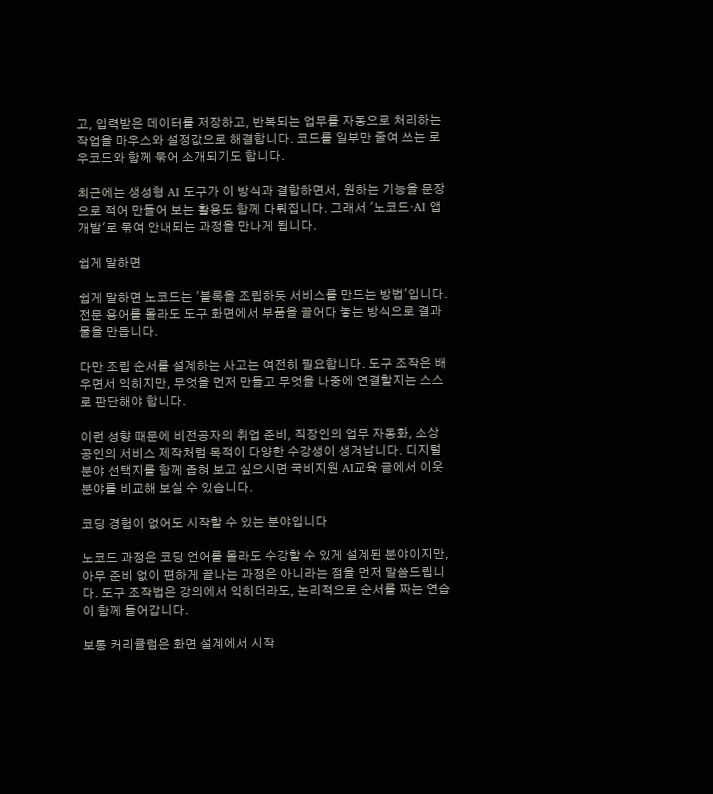고, 입력받은 데이터를 저장하고, 반복되는 업무를 자동으로 처리하는 작업을 마우스와 설정값으로 해결합니다. 코드를 일부만 줄여 쓰는 로우코드와 함께 묶어 소개되기도 합니다.

최근에는 생성형 AI 도구가 이 방식과 결합하면서, 원하는 기능을 문장으로 적어 만들어 보는 활용도 함께 다뤄집니다. 그래서 '노코드·AI 앱개발'로 묶여 안내되는 과정을 만나게 됩니다.

쉽게 말하면

쉽게 말하면 노코드는 '블록을 조립하듯 서비스를 만드는 방법'입니다. 전문 용어를 몰라도 도구 화면에서 부품을 끌어다 놓는 방식으로 결과물을 만듭니다.

다만 조립 순서를 설계하는 사고는 여전히 필요합니다. 도구 조작은 배우면서 익히지만, 무엇을 먼저 만들고 무엇을 나중에 연결할지는 스스로 판단해야 합니다.

이런 성향 때문에 비전공자의 취업 준비, 직장인의 업무 자동화, 소상공인의 서비스 제작처럼 목적이 다양한 수강생이 생겨납니다. 디지털 분야 선택지를 함께 좁혀 보고 싶으시면 국비지원 AI교육 글에서 이웃 분야를 비교해 보실 수 있습니다.

코딩 경험이 없어도 시작할 수 있는 분야입니다

노코드 과정은 코딩 언어를 몰라도 수강할 수 있게 설계된 분야이지만, 아무 준비 없이 편하게 끝나는 과정은 아니라는 점을 먼저 말씀드립니다. 도구 조작법은 강의에서 익히더라도, 논리적으로 순서를 짜는 연습이 함께 들어갑니다.

보통 커리큘럼은 화면 설계에서 시작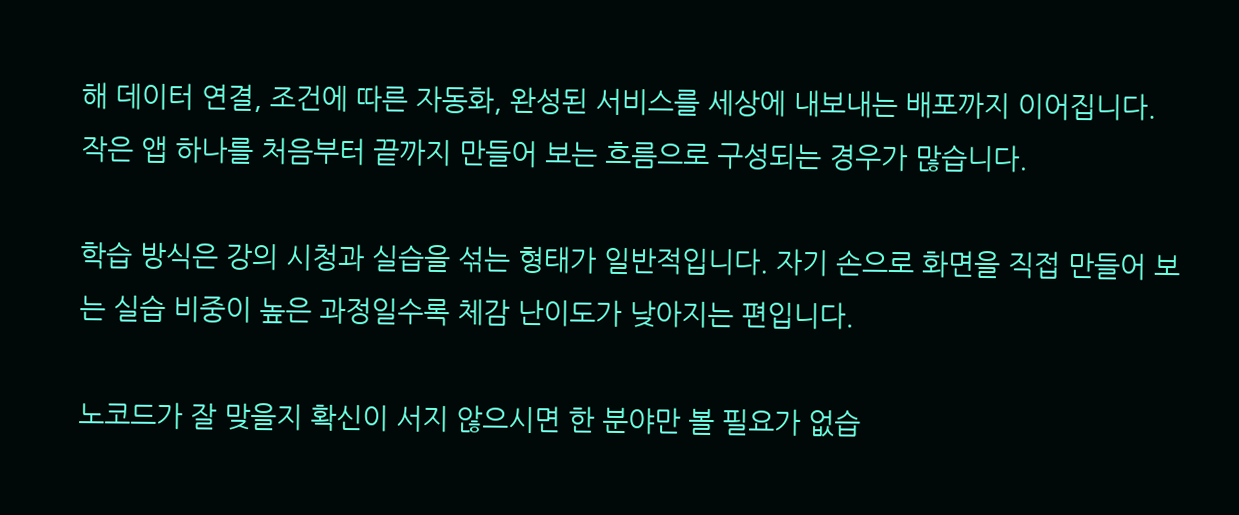해 데이터 연결, 조건에 따른 자동화, 완성된 서비스를 세상에 내보내는 배포까지 이어집니다. 작은 앱 하나를 처음부터 끝까지 만들어 보는 흐름으로 구성되는 경우가 많습니다.

학습 방식은 강의 시청과 실습을 섞는 형태가 일반적입니다. 자기 손으로 화면을 직접 만들어 보는 실습 비중이 높은 과정일수록 체감 난이도가 낮아지는 편입니다.

노코드가 잘 맞을지 확신이 서지 않으시면 한 분야만 볼 필요가 없습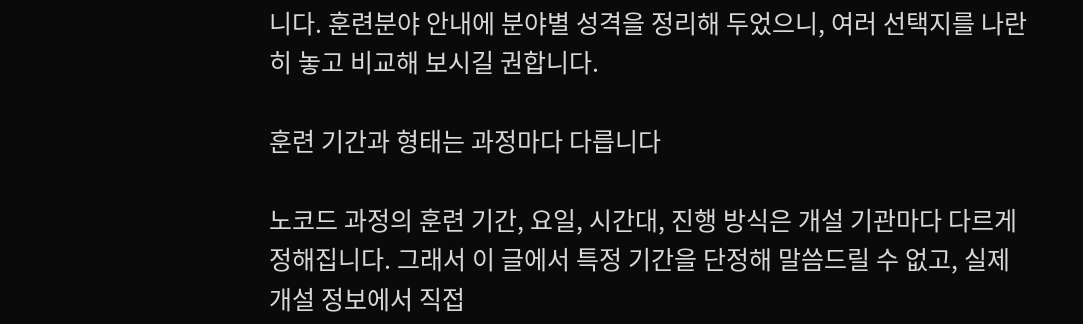니다. 훈련분야 안내에 분야별 성격을 정리해 두었으니, 여러 선택지를 나란히 놓고 비교해 보시길 권합니다.

훈련 기간과 형태는 과정마다 다릅니다

노코드 과정의 훈련 기간, 요일, 시간대, 진행 방식은 개설 기관마다 다르게 정해집니다. 그래서 이 글에서 특정 기간을 단정해 말씀드릴 수 없고, 실제 개설 정보에서 직접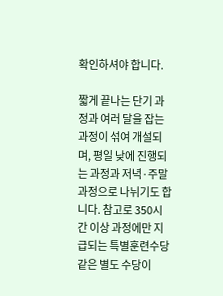확인하셔야 합니다.

짧게 끝나는 단기 과정과 여러 달을 잡는 과정이 섞여 개설되며, 평일 낮에 진행되는 과정과 저녁·주말 과정으로 나뉘기도 합니다. 참고로 350시간 이상 과정에만 지급되는 특별훈련수당 같은 별도 수당이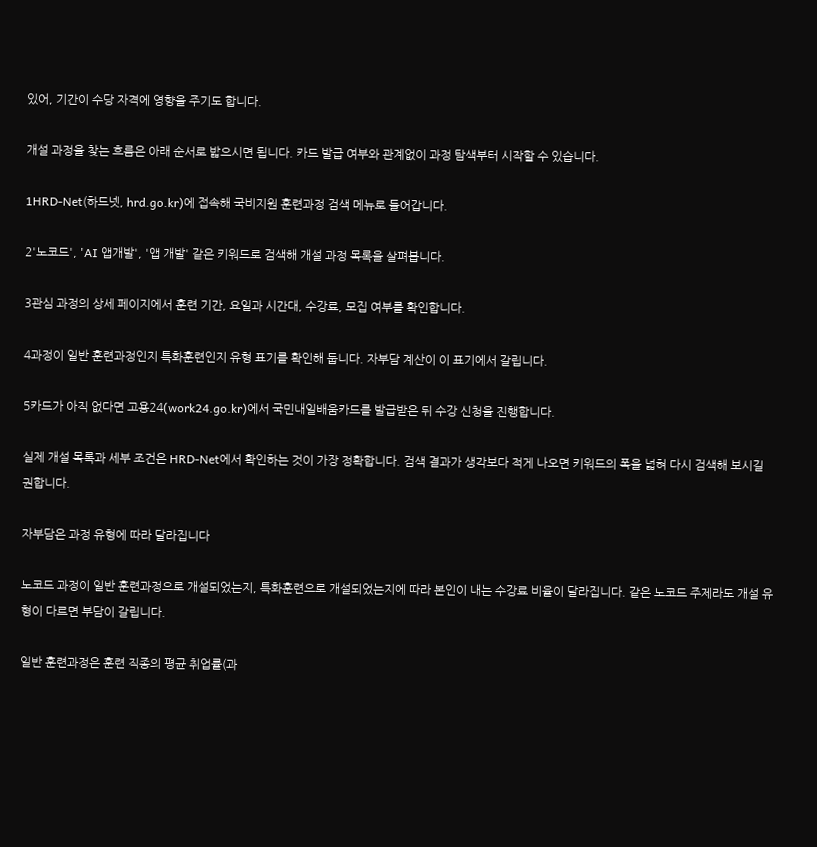있어, 기간이 수당 자격에 영향을 주기도 합니다.

개설 과정을 찾는 흐름은 아래 순서로 밟으시면 됩니다. 카드 발급 여부와 관계없이 과정 탐색부터 시작할 수 있습니다.

1HRD-Net(하드넷, hrd.go.kr)에 접속해 국비지원 훈련과정 검색 메뉴로 들어갑니다.

2'노코드', 'AI 앱개발', '앱 개발' 같은 키워드로 검색해 개설 과정 목록을 살펴봅니다.

3관심 과정의 상세 페이지에서 훈련 기간, 요일과 시간대, 수강료, 모집 여부를 확인합니다.

4과정이 일반 훈련과정인지 특화훈련인지 유형 표기를 확인해 둡니다. 자부담 계산이 이 표기에서 갈립니다.

5카드가 아직 없다면 고용24(work24.go.kr)에서 국민내일배움카드를 발급받은 뒤 수강 신청을 진행합니다.

실제 개설 목록과 세부 조건은 HRD-Net에서 확인하는 것이 가장 정확합니다. 검색 결과가 생각보다 적게 나오면 키워드의 폭을 넓혀 다시 검색해 보시길 권합니다.

자부담은 과정 유형에 따라 달라집니다

노코드 과정이 일반 훈련과정으로 개설되었는지, 특화훈련으로 개설되었는지에 따라 본인이 내는 수강료 비율이 달라집니다. 같은 노코드 주제라도 개설 유형이 다르면 부담이 갈립니다.

일반 훈련과정은 훈련 직종의 평균 취업률(과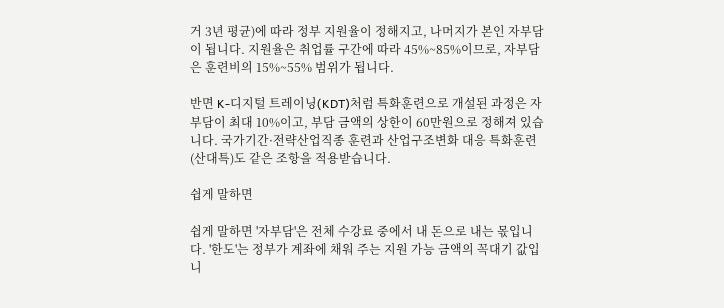거 3년 평균)에 따라 정부 지원율이 정해지고, 나머지가 본인 자부담이 됩니다. 지원율은 취업률 구간에 따라 45%~85%이므로, 자부담은 훈련비의 15%~55% 범위가 됩니다.

반면 K-디지털 트레이닝(KDT)처럼 특화훈련으로 개설된 과정은 자부담이 최대 10%이고, 부담 금액의 상한이 60만원으로 정해져 있습니다. 국가기간·전략산업직종 훈련과 산업구조변화 대응 특화훈련(산대특)도 같은 조항을 적용받습니다.

쉽게 말하면

쉽게 말하면 '자부담'은 전체 수강료 중에서 내 돈으로 내는 몫입니다. '한도'는 정부가 계좌에 채워 주는 지원 가능 금액의 꼭대기 값입니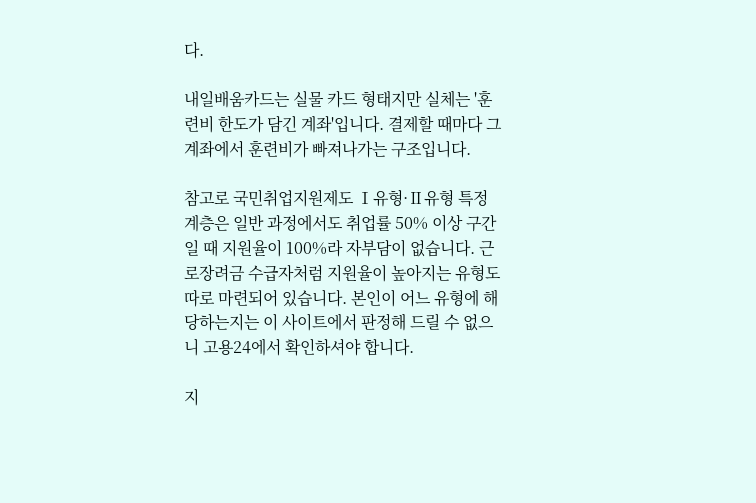다.

내일배움카드는 실물 카드 형태지만 실체는 '훈련비 한도가 담긴 계좌'입니다. 결제할 때마다 그 계좌에서 훈련비가 빠져나가는 구조입니다.

참고로 국민취업지원제도 Ⅰ유형·Ⅱ유형 특정계층은 일반 과정에서도 취업률 50% 이상 구간일 때 지원율이 100%라 자부담이 없습니다. 근로장려금 수급자처럼 지원율이 높아지는 유형도 따로 마련되어 있습니다. 본인이 어느 유형에 해당하는지는 이 사이트에서 판정해 드릴 수 없으니 고용24에서 확인하셔야 합니다.

지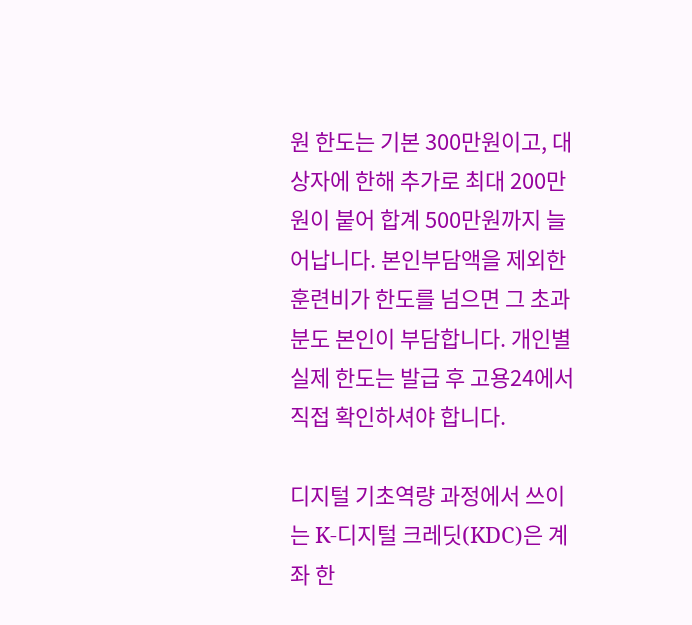원 한도는 기본 300만원이고, 대상자에 한해 추가로 최대 200만원이 붙어 합계 500만원까지 늘어납니다. 본인부담액을 제외한 훈련비가 한도를 넘으면 그 초과분도 본인이 부담합니다. 개인별 실제 한도는 발급 후 고용24에서 직접 확인하셔야 합니다.

디지털 기초역량 과정에서 쓰이는 K-디지털 크레딧(KDC)은 계좌 한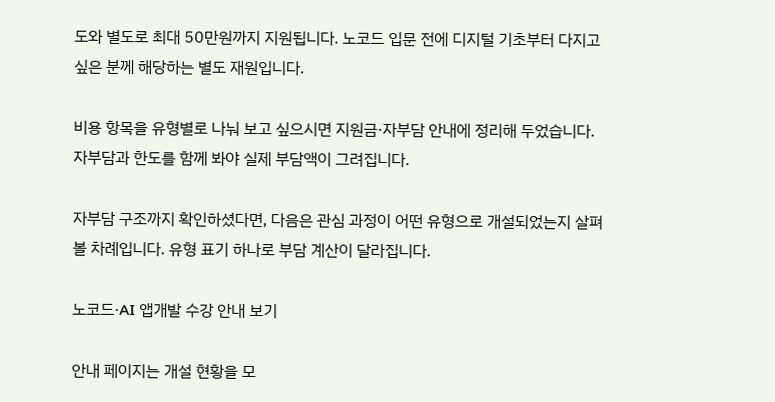도와 별도로 최대 50만원까지 지원됩니다. 노코드 입문 전에 디지털 기초부터 다지고 싶은 분께 해당하는 별도 재원입니다.

비용 항목을 유형별로 나눠 보고 싶으시면 지원금·자부담 안내에 정리해 두었습니다. 자부담과 한도를 함께 봐야 실제 부담액이 그려집니다.

자부담 구조까지 확인하셨다면, 다음은 관심 과정이 어떤 유형으로 개설되었는지 살펴볼 차례입니다. 유형 표기 하나로 부담 계산이 달라집니다.

노코드·AI 앱개발 수강 안내 보기

안내 페이지는 개설 현황을 모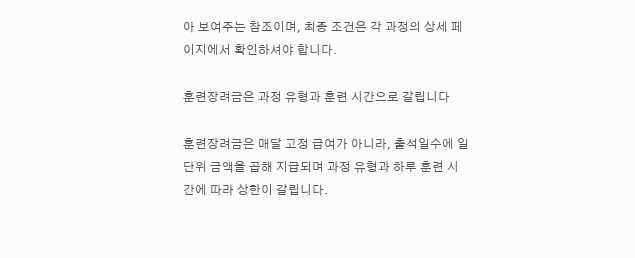아 보여주는 참조이며, 최종 조건은 각 과정의 상세 페이지에서 확인하셔야 합니다.

훈련장려금은 과정 유형과 훈련 시간으로 갈립니다

훈련장려금은 매달 고정 급여가 아니라, 출석일수에 일 단위 금액을 곱해 지급되며 과정 유형과 하루 훈련 시간에 따라 상한이 갈립니다.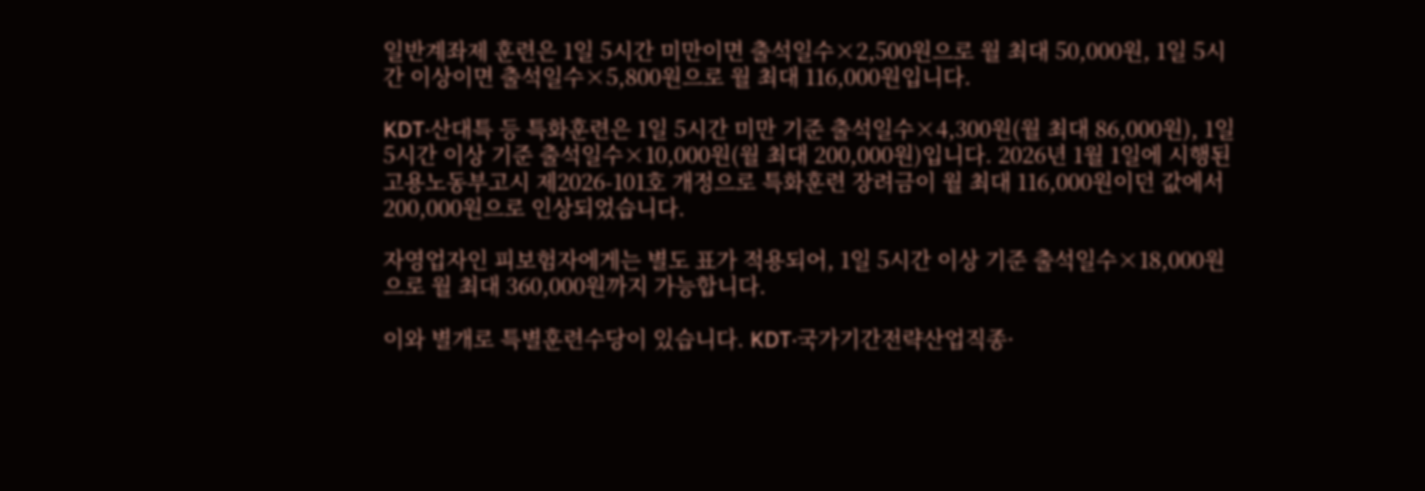일반계좌제 훈련은 1일 5시간 미만이면 출석일수×2,500원으로 월 최대 50,000원, 1일 5시간 이상이면 출석일수×5,800원으로 월 최대 116,000원입니다.

KDT·산대특 등 특화훈련은 1일 5시간 미만 기준 출석일수×4,300원(월 최대 86,000원), 1일 5시간 이상 기준 출석일수×10,000원(월 최대 200,000원)입니다. 2026년 1월 1일에 시행된 고용노동부고시 제2026-101호 개정으로 특화훈련 장려금이 월 최대 116,000원이던 값에서 200,000원으로 인상되었습니다.

자영업자인 피보험자에게는 별도 표가 적용되어, 1일 5시간 이상 기준 출석일수×18,000원으로 월 최대 360,000원까지 가능합니다.

이와 별개로 특별훈련수당이 있습니다. KDT·국가기간전략산업직종·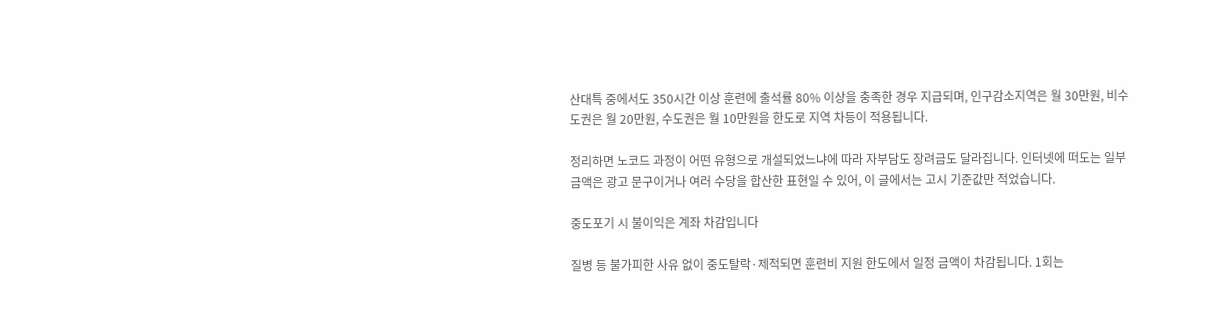산대특 중에서도 350시간 이상 훈련에 출석률 80% 이상을 충족한 경우 지급되며, 인구감소지역은 월 30만원, 비수도권은 월 20만원, 수도권은 월 10만원을 한도로 지역 차등이 적용됩니다.

정리하면 노코드 과정이 어떤 유형으로 개설되었느냐에 따라 자부담도 장려금도 달라집니다. 인터넷에 떠도는 일부 금액은 광고 문구이거나 여러 수당을 합산한 표현일 수 있어, 이 글에서는 고시 기준값만 적었습니다.

중도포기 시 불이익은 계좌 차감입니다

질병 등 불가피한 사유 없이 중도탈락·제적되면 훈련비 지원 한도에서 일정 금액이 차감됩니다. 1회는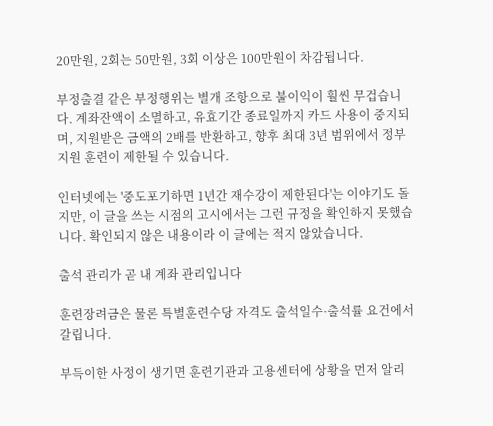20만원, 2회는 50만원, 3회 이상은 100만원이 차감됩니다.

부정출결 같은 부정행위는 별개 조항으로 불이익이 훨씬 무겁습니다. 계좌잔액이 소멸하고, 유효기간 종료일까지 카드 사용이 중지되며, 지원받은 금액의 2배를 반환하고, 향후 최대 3년 범위에서 정부지원 훈련이 제한될 수 있습니다.

인터넷에는 '중도포기하면 1년간 재수강이 제한된다'는 이야기도 돌지만, 이 글을 쓰는 시점의 고시에서는 그런 규정을 확인하지 못했습니다. 확인되지 않은 내용이라 이 글에는 적지 않았습니다.

출석 관리가 곧 내 계좌 관리입니다

훈련장려금은 물론 특별훈련수당 자격도 출석일수·출석률 요건에서 갈립니다.

부득이한 사정이 생기면 훈련기관과 고용센터에 상황을 먼저 알리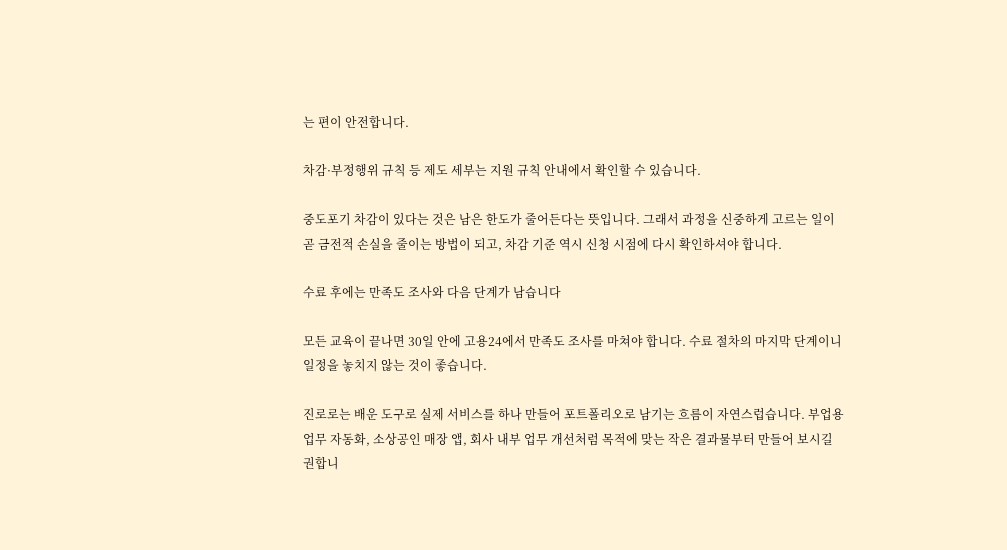는 편이 안전합니다.

차감·부정행위 규칙 등 제도 세부는 지원 규칙 안내에서 확인할 수 있습니다.

중도포기 차감이 있다는 것은 남은 한도가 줄어든다는 뜻입니다. 그래서 과정을 신중하게 고르는 일이 곧 금전적 손실을 줄이는 방법이 되고, 차감 기준 역시 신청 시점에 다시 확인하셔야 합니다.

수료 후에는 만족도 조사와 다음 단계가 남습니다

모든 교육이 끝나면 30일 안에 고용24에서 만족도 조사를 마쳐야 합니다. 수료 절차의 마지막 단계이니 일정을 놓치지 않는 것이 좋습니다.

진로로는 배운 도구로 실제 서비스를 하나 만들어 포트폴리오로 남기는 흐름이 자연스럽습니다. 부업용 업무 자동화, 소상공인 매장 앱, 회사 내부 업무 개선처럼 목적에 맞는 작은 결과물부터 만들어 보시길 권합니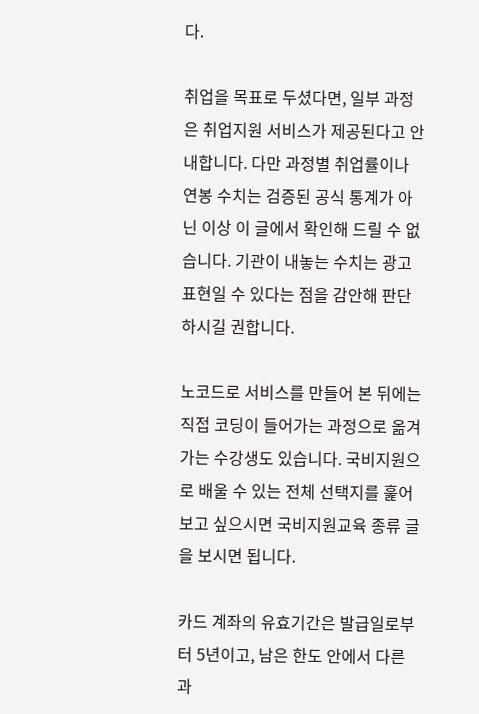다.

취업을 목표로 두셨다면, 일부 과정은 취업지원 서비스가 제공된다고 안내합니다. 다만 과정별 취업률이나 연봉 수치는 검증된 공식 통계가 아닌 이상 이 글에서 확인해 드릴 수 없습니다. 기관이 내놓는 수치는 광고 표현일 수 있다는 점을 감안해 판단하시길 권합니다.

노코드로 서비스를 만들어 본 뒤에는 직접 코딩이 들어가는 과정으로 옮겨 가는 수강생도 있습니다. 국비지원으로 배울 수 있는 전체 선택지를 훑어 보고 싶으시면 국비지원교육 종류 글을 보시면 됩니다.

카드 계좌의 유효기간은 발급일로부터 5년이고, 남은 한도 안에서 다른 과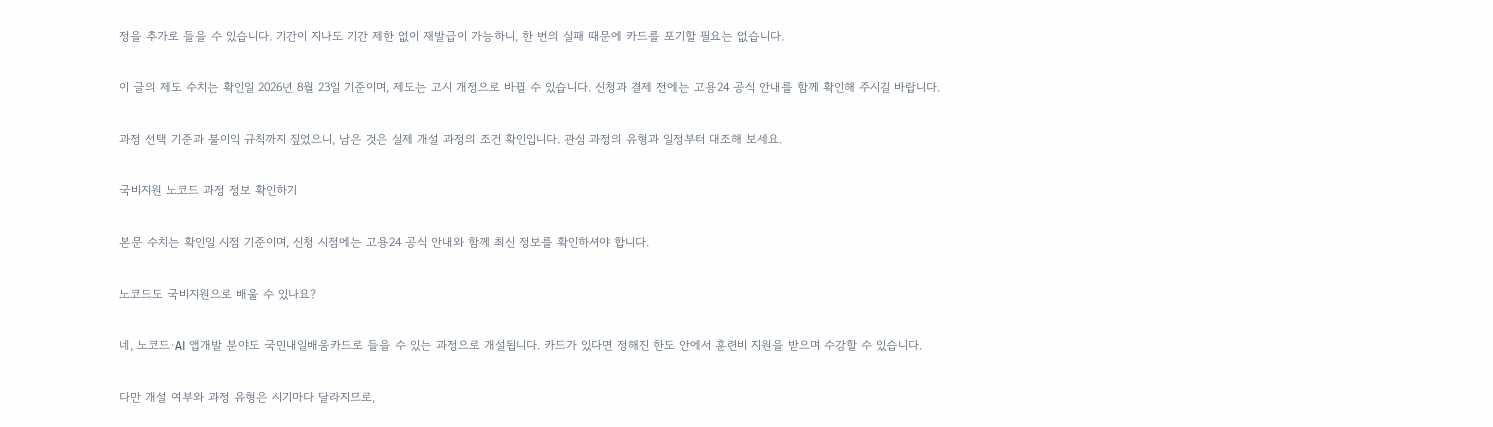정을 추가로 들을 수 있습니다. 기간이 지나도 기간 제한 없이 재발급이 가능하니, 한 번의 실패 때문에 카드를 포기할 필요는 없습니다.

이 글의 제도 수치는 확인일 2026년 8월 23일 기준이며, 제도는 고시 개정으로 바뀔 수 있습니다. 신청과 결제 전에는 고용24 공식 안내를 함께 확인해 주시길 바랍니다.

과정 선택 기준과 불이익 규칙까지 짚었으니, 남은 것은 실제 개설 과정의 조건 확인입니다. 관심 과정의 유형과 일정부터 대조해 보세요.

국비지원 노코드 과정 정보 확인하기

본문 수치는 확인일 시점 기준이며, 신청 시점에는 고용24 공식 안내와 함께 최신 정보를 확인하셔야 합니다.

노코드도 국비지원으로 배울 수 있나요?

네, 노코드·AI 앱개발 분야도 국민내일배움카드로 들을 수 있는 과정으로 개설됩니다. 카드가 있다면 정해진 한도 안에서 훈련비 지원을 받으며 수강할 수 있습니다.

다만 개설 여부와 과정 유형은 시기마다 달라지므로,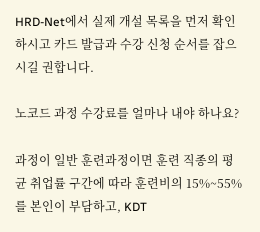HRD-Net에서 실제 개설 목록을 먼저 확인하시고 카드 발급과 수강 신청 순서를 잡으시길 권합니다.

노코드 과정 수강료를 얼마나 내야 하나요?

과정이 일반 훈련과정이면 훈련 직종의 평균 취업률 구간에 따라 훈련비의 15%~55%를 본인이 부담하고, KDT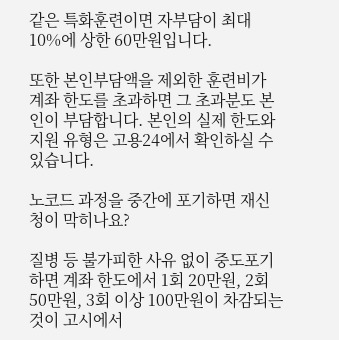같은 특화훈련이면 자부담이 최대 10%에 상한 60만원입니다.

또한 본인부담액을 제외한 훈련비가 계좌 한도를 초과하면 그 초과분도 본인이 부담합니다. 본인의 실제 한도와 지원 유형은 고용24에서 확인하실 수 있습니다.

노코드 과정을 중간에 포기하면 재신청이 막히나요?

질병 등 불가피한 사유 없이 중도포기하면 계좌 한도에서 1회 20만원, 2회 50만원, 3회 이상 100만원이 차감되는 것이 고시에서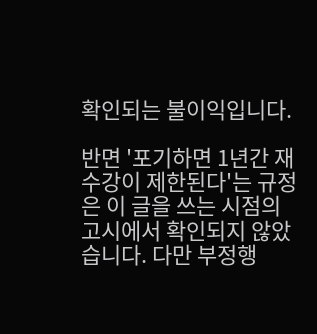확인되는 불이익입니다.

반면 '포기하면 1년간 재수강이 제한된다'는 규정은 이 글을 쓰는 시점의 고시에서 확인되지 않았습니다. 다만 부정행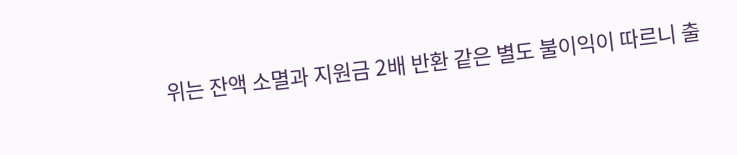위는 잔액 소멸과 지원금 2배 반환 같은 별도 불이익이 따르니 출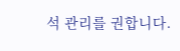석 관리를 권합니다.